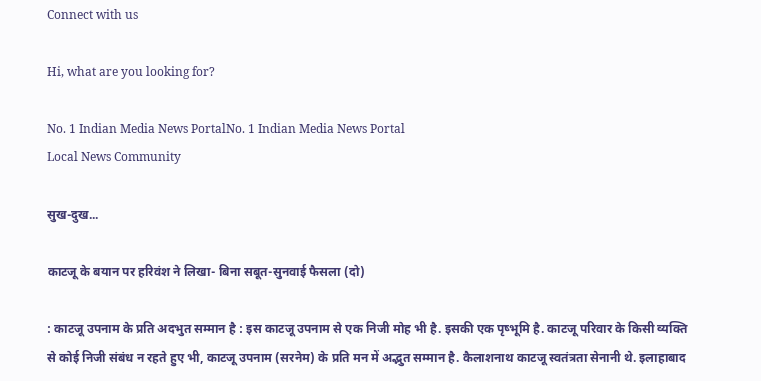Connect with us

Hi, what are you looking for?

No. 1 Indian Media News PortalNo. 1 Indian Media News Portal
Local News Community

सुख-दुख...

काटजू के बयान पर हरिवंश ने लिखा- बिना सबूत-सुनवाई फैसला (दो)

: काटजू उपनाम के प्रति अदभुत सम्मान है : इस काटजू उपनाम से एक निजी मोह भी है. इसकी एक पृष्भूमि है. काटजू परिवार के किसी व्यक्ति से कोई निजी संबंध न रहते हुए भी, काटजू उपनाम (सरनेम) के प्रति मन में अद्भुत सम्मान है. कैलाशनाथ काटजू स्वतंत्रता सेनानी थे. इलाहाबाद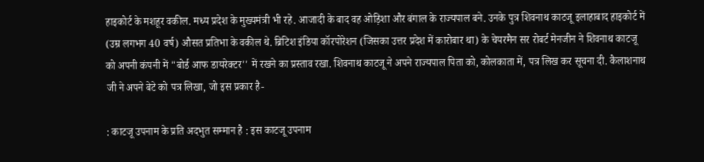हाइकोर्ट के मशहूर वकील. मध्य प्रदेश के मुख्यमंत्री भी रहे. आजादी के बाद वह ओड़िशा और बंगाल के राज्यपाल बने. उनके पुत्र शिवनाथ काटजू इलाहाबाद हाइकोर्ट में (उम्र लगभग 40 वर्ष) औसत प्रतिभा के वकील थे. ब्रिटिश इंडिया कॉरपोरेशन (जिसका उत्तर प्रदेश में कारोबार था) के चेयरमैन सर रोबर्ट मेनजीन ने शिवनाथ काटजू को अपनी कंपनी में "बोर्ड आफ डायरेक्टर'' में रखने का प्रस्ताव रखा. शिवनाथ काटजू ने अपने राज्यपाल पिता को, कोलकाता में, पत्र लिख कर सूचना दी. कैलाशनाथ जी ने अपने बेटे को पत्र लिखा, जो इस प्रकार है-

: काटजू उपनाम के प्रति अदभुत सम्मान है : इस काटजू उपनाम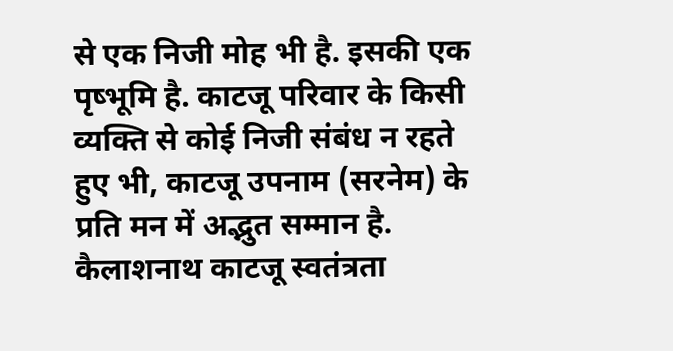से एक निजी मोह भी है. इसकी एक पृष्भूमि है. काटजू परिवार के किसी व्यक्ति से कोई निजी संबंध न रहते हुए भी, काटजू उपनाम (सरनेम) के प्रति मन में अद्भुत सम्मान है. कैलाशनाथ काटजू स्वतंत्रता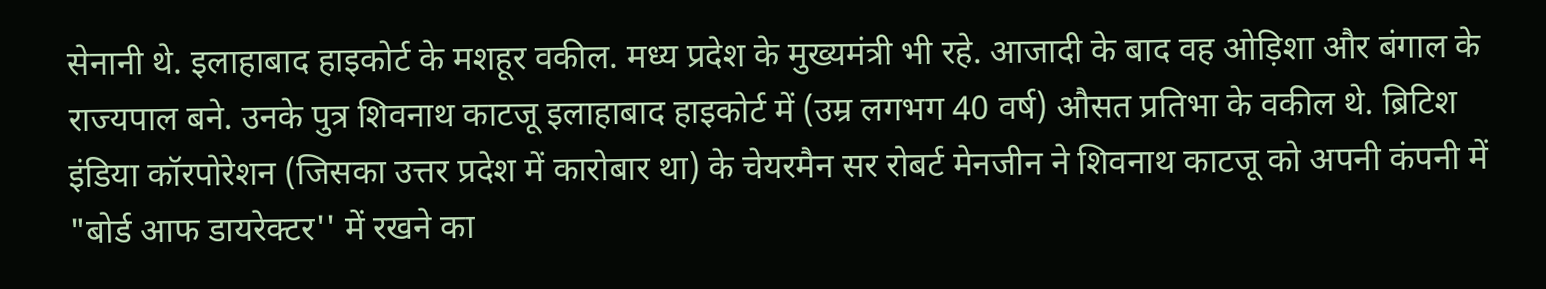सेनानी थे. इलाहाबाद हाइकोर्ट के मशहूर वकील. मध्य प्रदेश के मुख्यमंत्री भी रहे. आजादी के बाद वह ओड़िशा और बंगाल के राज्यपाल बने. उनके पुत्र शिवनाथ काटजू इलाहाबाद हाइकोर्ट में (उम्र लगभग 40 वर्ष) औसत प्रतिभा के वकील थे. ब्रिटिश इंडिया कॉरपोरेशन (जिसका उत्तर प्रदेश में कारोबार था) के चेयरमैन सर रोबर्ट मेनजीन ने शिवनाथ काटजू को अपनी कंपनी में "बोर्ड आफ डायरेक्टर'' में रखने का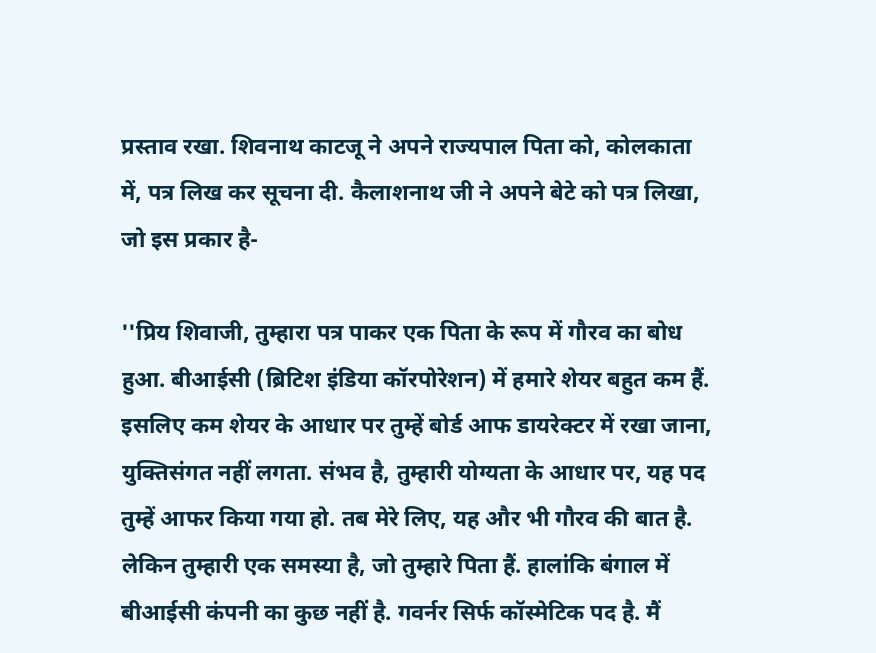प्रस्ताव रखा. शिवनाथ काटजू ने अपने राज्यपाल पिता को, कोलकाता में, पत्र लिख कर सूचना दी. कैलाशनाथ जी ने अपने बेटे को पत्र लिखा, जो इस प्रकार है-

''प्रिय शिवाजी, तुम्हारा पत्र पाकर एक पिता के रूप में गौरव का बोध हुआ. बीआईसी (ब्रिटिश इंडिया कॉरपोरेशन) में हमारे शेयर बहुत कम हैं. इसलिए कम शेयर के आधार पर तुम्हें बोर्ड आफ डायरेक्टर में रखा जाना, युक्तिसंगत नहीं लगता. संभव है, तुम्हारी योग्यता के आधार पर, यह पद तुम्हें आफर किया गया हो. तब मेरे लिए, यह और भी गौरव की बात है. लेकिन तुम्हारी एक समस्या है, जो तुम्हारे पिता हैं. हालांकि बंगाल में बीआईसी कंपनी का कुछ नहीं है. गवर्नर सिर्फ कॉस्मेटिक पद है. मैं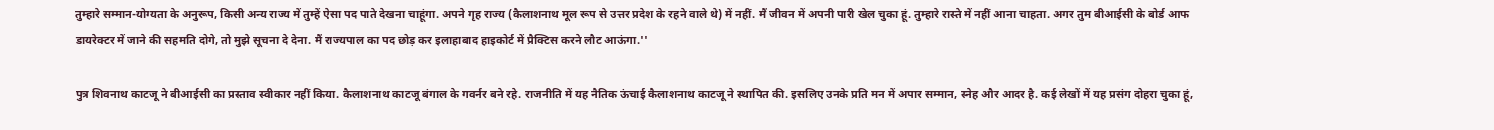तुम्हारे सम्मान-योग्यता के अनुरूप, किसी अन्य राज्य में तुम्हें ऐसा पद पाते देखना चाहूंगा. अपने गृह राज्य (कैलाशनाथ मूल रूप से उत्तर प्रदेश के रहने वाले थे) में नहीं. मैं जीवन में अपनी पारी खेल चुका हूं. तुम्हारे रास्ते में नहीं आना चाहता. अगर तुम बीआईसी के बोर्ड आफ डायरेक्टर में जाने की सहमति दोगे, तो मुझे सूचना दे देना. मैं राज्यपाल का पद छोड़ कर इलाहाबाद हाइकोर्ट में प्रैक्टिस करने लौट आऊंगा.''

पुत्र शिवनाथ काटजू ने बीआईसी का प्रस्ताव स्वीकार नहीं किया. कैलाशनाथ काटजू बंगाल के गवर्नर बने रहे. राजनीति में यह नैतिक ऊंचाई कैलाशनाथ काटजू ने स्थापित की. इसलिए उनके प्रति मन में अपार सम्मान, स्नेह और आदर है. कई लेखों में यह प्रसंग दोहरा चुका हूं,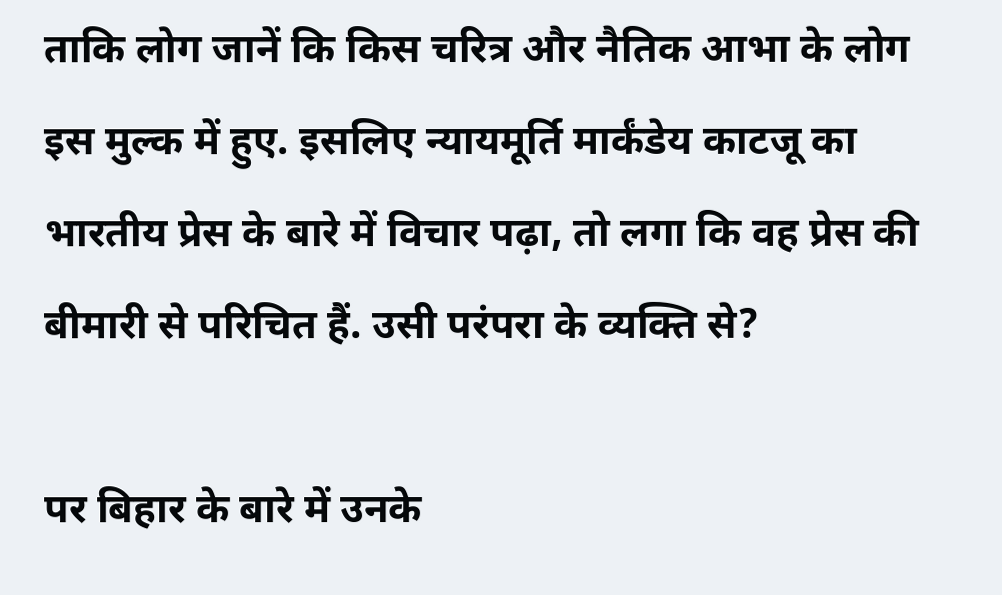ताकि लोग जानें कि किस चरित्र और नैतिक आभा के लोग इस मुल्क में हुए. इसलिए न्यायमूर्ति मार्कंडेय काटजू का भारतीय प्रेस के बारे में विचार पढ़ा, तो लगा कि वह प्रेस की बीमारी से परिचित हैं. उसी परंपरा के व्यक्ति से?

पर बिहार के बारे में उनके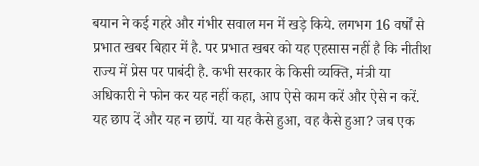बयान ने कई गहरे और गंभीर सवाल मन में खड़े किये. लगभग 16 वर्षों से प्रभात खबर बिहार में है. पर प्रभात खबर को यह एहसास नहीं है कि नीतीश राज्य में प्रेस पर पाबंदी है. कभी सरकार के किसी व्यक्ति, मंत्री या अधिकारी ने फोन कर यह नहीं कहा, आप ऐसे काम करें और ऐसे न करें. यह छाप दें और यह न छापें. या यह कैसे हुआ, वह कैसे हुआ? जब एक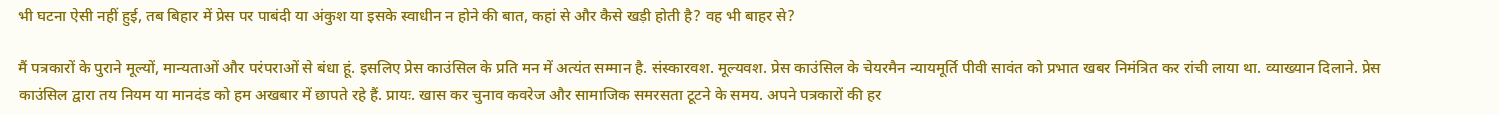भी घटना ऐसी नहीं हुई, तब बिहार में प्रेस पर पाबंदी या अंकुश या इसके स्वाधीन न होने की बात, कहां से और कैसे खड़ी होती है? वह भी बाहर से?

मैं पत्रकारों के पुराने मूल्यों, मान्यताओं और परंपराओं से बंधा हूं. इसलिए प्रेस काउंसिल के प्रति मन में अत्यंत सम्मान है. संस्कारवश. मूल्यवश. प्रेस काउंसिल के चेयरमैन न्यायमूर्ति पीवी सावंत को प्रभात खबर निमंत्रित कर रांची लाया था. व्याख्यान दिलाने. प्रेस काउंसिल द्वारा तय नियम या मानदंड को हम अखबार में छापते रहे हैं. प्रायः. खास कर चुनाव कवरेज और सामाजिक समरसता टूटने के समय. अपने पत्रकारों की हर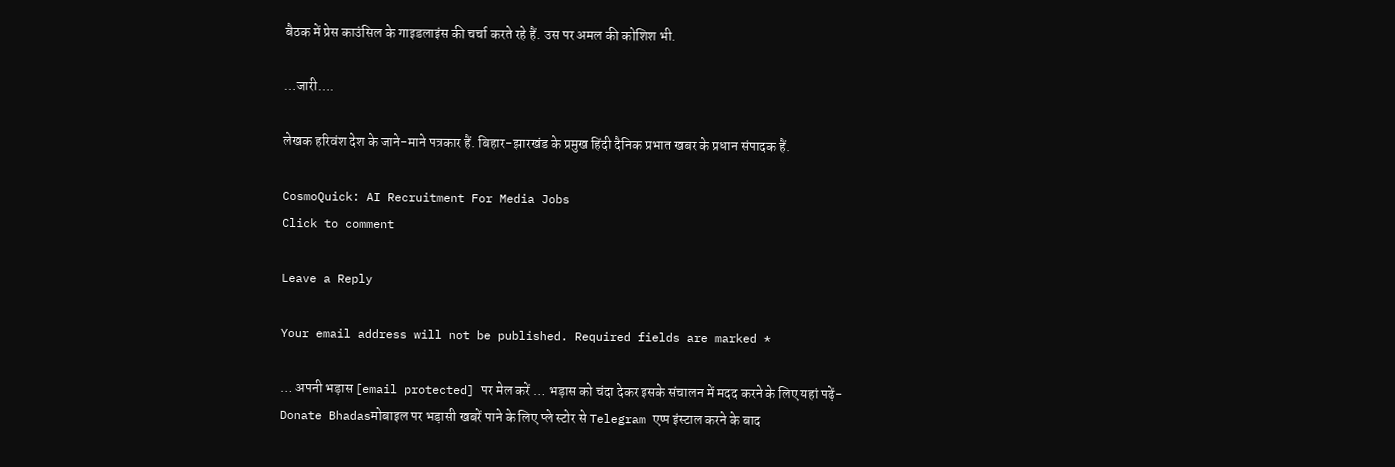बैठक में प्रेस काउंसिल के गाइडलाइंस की चर्चा करते रहे हैं. उस पर अमल की कोशिश भी.

…जारी….

लेखक हरिवंश देश के जाने-माने पत्रकार हैं. बिहार-झारखंड के प्रमुख हिंदी दैनिक प्रभात खबर के प्रधान संपादक हैं.

CosmoQuick: AI Recruitment For Media Jobs
Click to comment

Leave a Reply

Your email address will not be published. Required fields are marked *

… अपनी भड़ास [email protected] पर मेल करें … भड़ास को चंदा देकर इसके संचालन में मदद करने के लिए यहां पढ़ें-  Donate Bhadasमोबाइल पर भड़ासी खबरें पाने के लिए प्ले स्टोर से Telegram एप्प इंस्टाल करने के बाद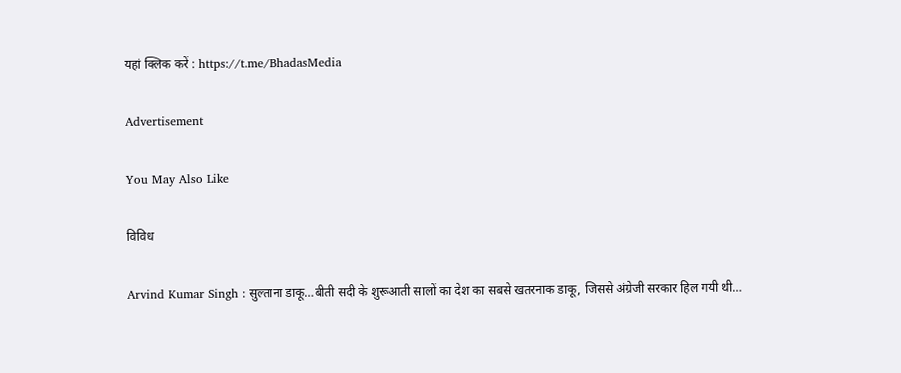यहां क्लिक करें : https://t.me/BhadasMedia

Advertisement

You May Also Like

विविध

Arvind Kumar Singh : सुल्ताना डाकू…बीती सदी के शुरूआती सालों का देश का सबसे खतरनाक डाकू, जिससे अंग्रेजी सरकार हिल गयी थी…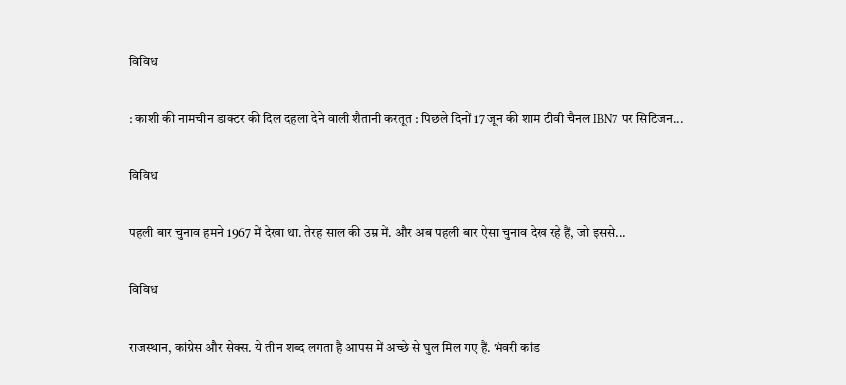विविध

: काशी की नामचीन डाक्टर की दिल दहला देने वाली शैतानी करतूत : पिछले दिनों 17 जून की शाम टीवी चैनल IBN7 पर सिटिजन...

विविध

पहली बार चुनाव हमने 1967 में देखा था. तेरह साल की उम्र में. और अब पहली बार ऐसा चुनाव देख रहे हैं, जो इससे...

विविध

राजस्थान, कांग्रेस और सेक्स. ये तीन शब्द लगता है आपस में अच्छे से घुल मिल गए हैं. भंवरी कांड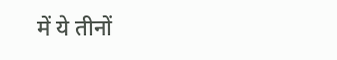में ये तीनों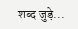शब्द जुड़े...